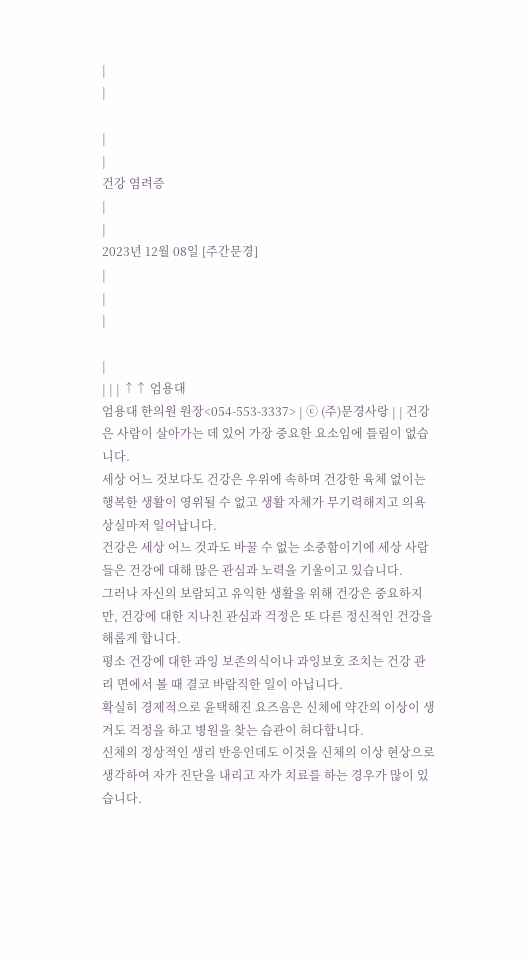|
|

|
|
건강 염려증
|
|
2023년 12월 08일 [주간문경]
|
|
|

|
| | | ↑↑ 엄용대
엄용대 한의원 원장<054-553-3337> | ⓒ (주)문경사랑 | | 건강은 사람이 살아가는 데 있어 가장 중요한 요소임에 틀림이 없습니다.
세상 어느 것보다도 건강은 우위에 속하며 건강한 육체 없이는 행복한 생활이 영위될 수 없고 생활 자체가 무기력해지고 의욕 상실마저 일어납니다.
건강은 세상 어느 것과도 바꿀 수 없는 소중함이기에 세상 사람들은 건강에 대해 많은 관심과 노력을 기울이고 있습니다.
그러나 자신의 보람되고 유익한 생활을 위해 건강은 중요하지만, 건강에 대한 지나친 관심과 걱정은 또 다른 정신적인 건강을 해롭게 합니다.
평소 건강에 대한 과잉 보존의식이나 과잉보호 조치는 건강 관리 면에서 볼 때 결코 바람직한 일이 아닙니다.
확실히 경제적으로 윤택해진 요즈음은 신체에 약간의 이상이 생겨도 걱정을 하고 병원을 찾는 습관이 허다합니다.
신체의 정상적인 생리 반응인데도 이것을 신체의 이상 현상으로 생각하여 자가 진단을 내리고 자가 치료를 하는 경우가 많이 있습니다.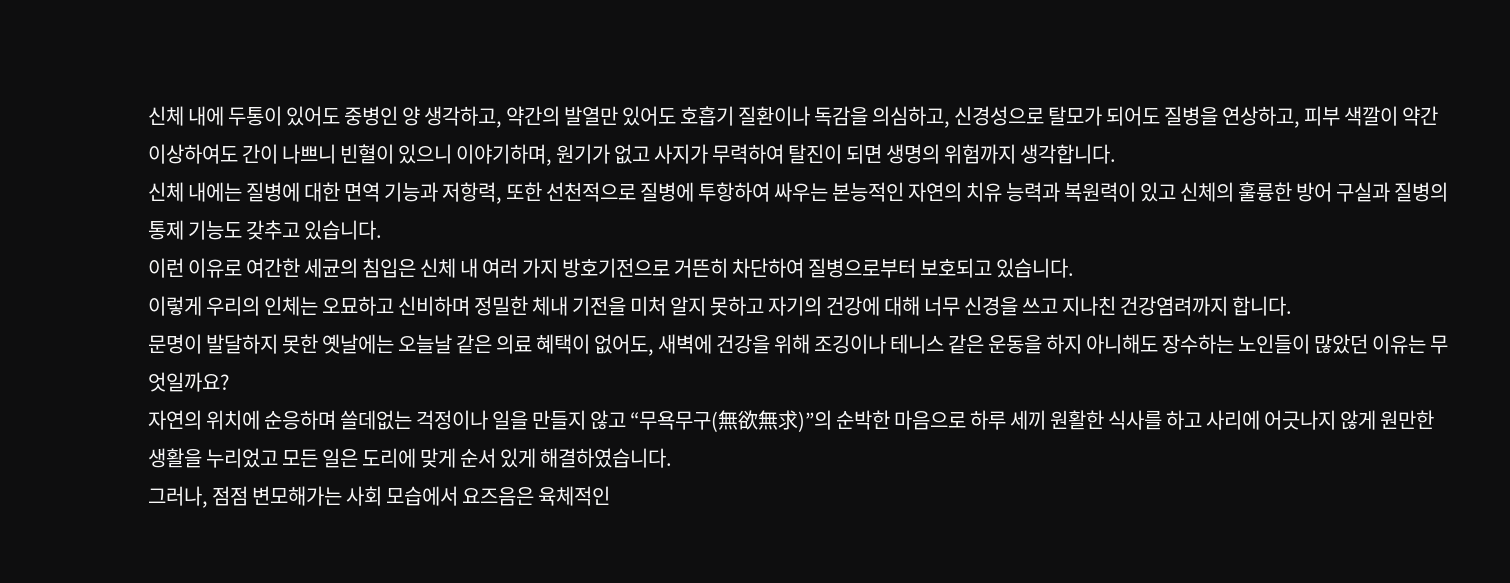신체 내에 두통이 있어도 중병인 양 생각하고, 약간의 발열만 있어도 호흡기 질환이나 독감을 의심하고, 신경성으로 탈모가 되어도 질병을 연상하고, 피부 색깔이 약간 이상하여도 간이 나쁘니 빈혈이 있으니 이야기하며, 원기가 없고 사지가 무력하여 탈진이 되면 생명의 위험까지 생각합니다.
신체 내에는 질병에 대한 면역 기능과 저항력, 또한 선천적으로 질병에 투항하여 싸우는 본능적인 자연의 치유 능력과 복원력이 있고 신체의 훌륭한 방어 구실과 질병의 통제 기능도 갖추고 있습니다.
이런 이유로 여간한 세균의 침입은 신체 내 여러 가지 방호기전으로 거뜬히 차단하여 질병으로부터 보호되고 있습니다.
이렇게 우리의 인체는 오묘하고 신비하며 정밀한 체내 기전을 미처 알지 못하고 자기의 건강에 대해 너무 신경을 쓰고 지나친 건강염려까지 합니다.
문명이 발달하지 못한 옛날에는 오늘날 같은 의료 혜택이 없어도, 새벽에 건강을 위해 조깅이나 테니스 같은 운동을 하지 아니해도 장수하는 노인들이 많았던 이유는 무엇일까요?
자연의 위치에 순응하며 쓸데없는 걱정이나 일을 만들지 않고 “무욕무구(無欲無求)”의 순박한 마음으로 하루 세끼 원활한 식사를 하고 사리에 어긋나지 않게 원만한 생활을 누리었고 모든 일은 도리에 맞게 순서 있게 해결하였습니다.
그러나, 점점 변모해가는 사회 모습에서 요즈음은 육체적인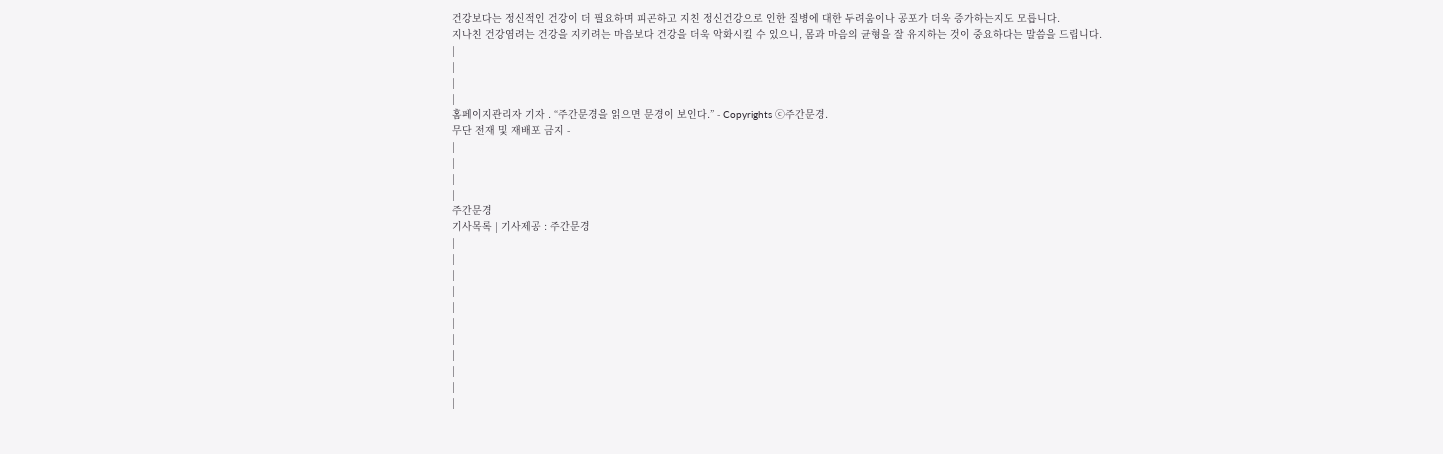건강보다는 정신적인 건강이 더 필요하며 피곤하고 지친 정신건강으로 인한 질병에 대한 두려움이나 공포가 더욱 증가하는지도 모릅니다.
지나친 건강염려는 건강을 지키려는 마음보다 건강을 더욱 악화시킬 수 있으니, 몸과 마음의 균형을 잘 유지하는 것이 중요하다는 말씀을 드립니다.
|
|
|
|
홈페이지관리자 기자 . “주간문경을 읽으면 문경이 보인다.” - Copyrights ⓒ주간문경.
무단 전재 및 재배포 금지 -
|
|
|
|
주간문경
기사목록 | 기사제공 : 주간문경
|
|
|
|
|
|
|
|
|
|
|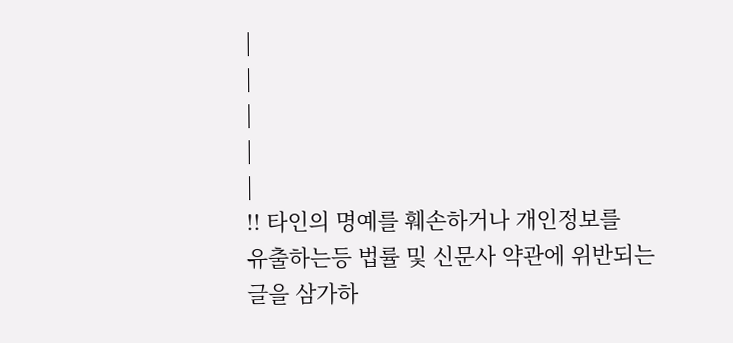|
|
|
|
|
!! 타인의 명예를 훼손하거나 개인정보를
유출하는등 법률 및 신문사 약관에 위반되는
글을 삼가하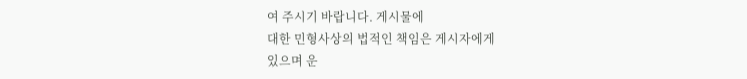여 주시기 바랍니다. 게시물에
대한 민형사상의 법적인 책임은 게시자에게
있으며 운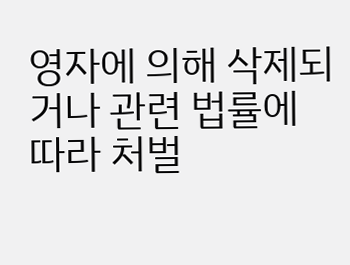영자에 의해 삭제되거나 관련 법률에
따라 처벌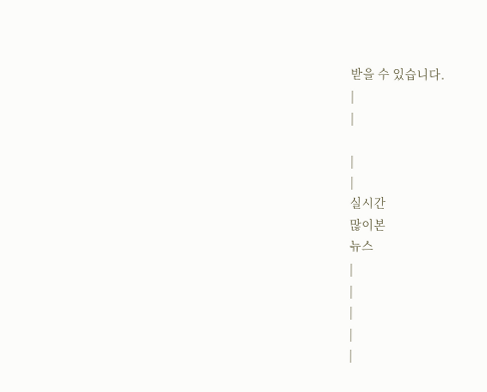받을 수 있습니다.
|
|

|
|
실시간
많이본
뉴스
|
|
|
|
|